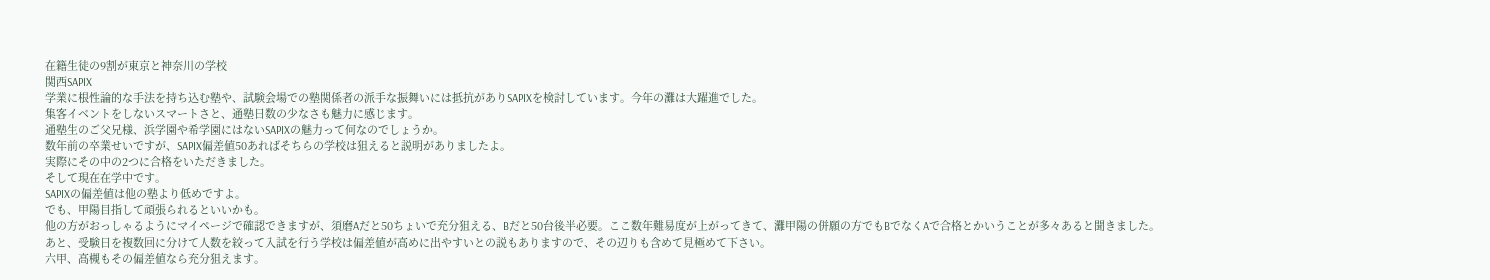在籍生徒の9割が東京と神奈川の学校
関西SAPIX
学業に根性論的な手法を持ち込む塾や、試験会場での塾関係者の派手な振舞いには抵抗がありSAPIXを検討しています。今年の灘は大躍進でした。
集客イベントをしないスマートさと、通塾日数の少なさも魅力に感じます。
通塾生のご父兄様、浜学園や希学園にはないSAPIXの魅力って何なのでしょうか。
数年前の卒業せいですが、SAPIX偏差値50あればそちらの学校は狙えると説明がありましたよ。
実際にその中の2つに合格をいただきました。
そして現在在学中です。
SAPIXの偏差値は他の塾より低めですよ。
でも、甲陽目指して頑張られるといいかも。
他の方がおっしゃるようにマイページで確認できますが、須磨Aだと50ちょいで充分狙える、Bだと50台後半必要。ここ数年難易度が上がってきて、灘甲陽の併願の方でもBでなくAで合格とかいうことが多々あると聞きました。
あと、受験日を複数回に分けて人数を絞って入試を行う学校は偏差値が高めに出やすいとの説もありますので、その辺りも含めて見極めて下さい。
六甲、高槻もその偏差値なら充分狙えます。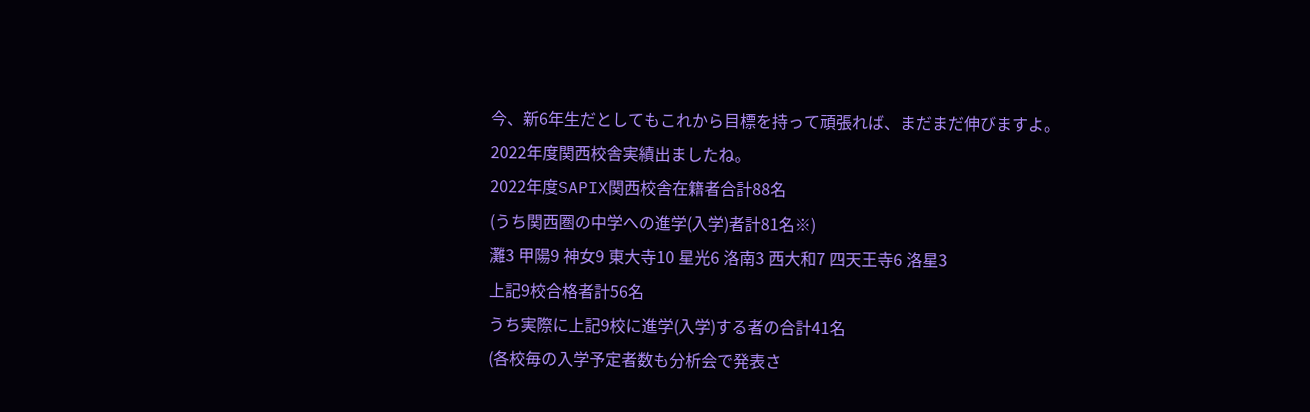今、新6年生だとしてもこれから目標を持って頑張れば、まだまだ伸びますよ。
2022年度関西校舎実績出ましたね。
2022年度SAPIX関西校舎在籍者合計88名
(うち関西圏の中学への進学(入学)者計81名※)
灘3 甲陽9 神女9 東大寺10 星光6 洛南3 西大和7 四天王寺6 洛星3
上記9校合格者計56名
うち実際に上記9校に進学(入学)する者の合計41名
(各校毎の入学予定者数も分析会で発表さ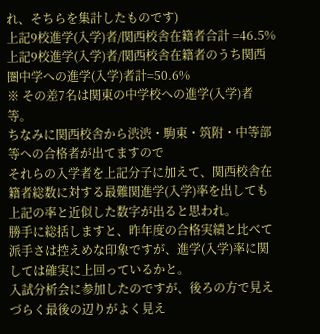れ、そちらを集計したものです)
上記9校進学(入学)者/関西校舎在籍者合計 =46.5%
上記9校進学(入学)者/関西校舎在籍者のうち関西圏中学への進学(入学)者計=50.6%
※ その差7名は関東の中学校への進学(入学)者等。
ちなみに関西校舎から渋渋・駒東・筑附・中等部等への合格者が出てますので
それらの入学者を上記分子に加えて、関西校舎在籍者総数に対する最難関進学(入学)率を出しても上記の率と近似した数字が出ると思われ。
勝手に総括しますと、昨年度の合格実績と比べて派手さは控えめな印象ですが、進学(入学)率に関しては確実に上回っているかと。
入試分析会に参加したのですが、後ろの方で見えづらく最後の辺りがよく見え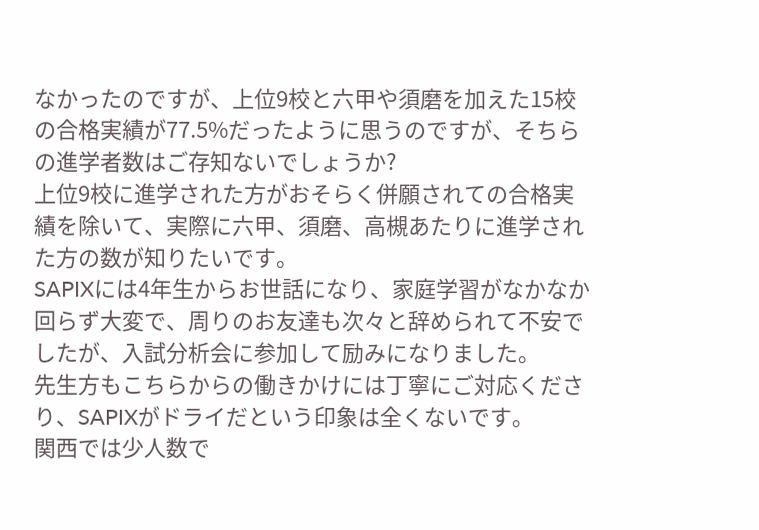なかったのですが、上位9校と六甲や須磨を加えた15校の合格実績が77.5%だったように思うのですが、そちらの進学者数はご存知ないでしょうか?
上位9校に進学された方がおそらく併願されての合格実績を除いて、実際に六甲、須磨、高槻あたりに進学された方の数が知りたいです。
SAPIXには4年生からお世話になり、家庭学習がなかなか回らず大変で、周りのお友達も次々と辞められて不安でしたが、入試分析会に参加して励みになりました。
先生方もこちらからの働きかけには丁寧にご対応くださり、SAPIXがドライだという印象は全くないです。
関西では少人数で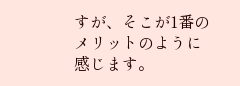すが、そこが1番のメリットのように感じます。